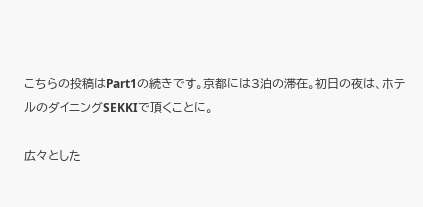こちらの投稿はPart1の続きです。京都には3泊の滞在。初日の夜は、ホテルのダイニングSEKKIで頂くことに。

広々とした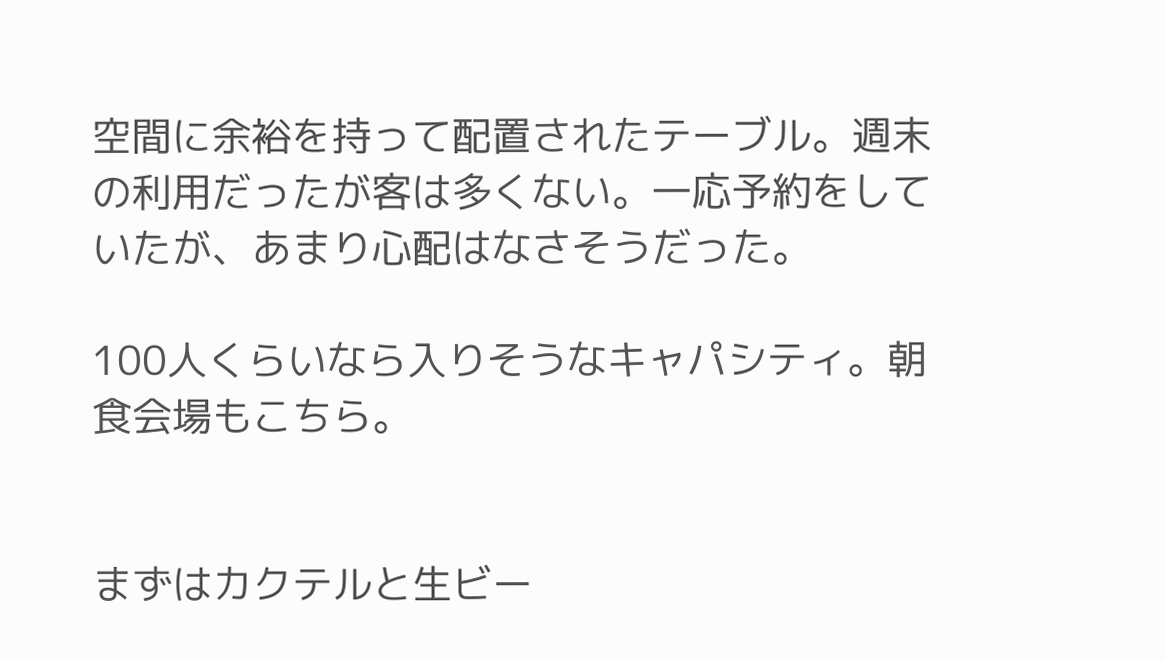空間に余裕を持って配置されたテーブル。週末の利用だったが客は多くない。一応予約をしていたが、あまり心配はなさそうだった。

100人くらいなら入りそうなキャパシティ。朝食会場もこちら。


まずはカクテルと生ビー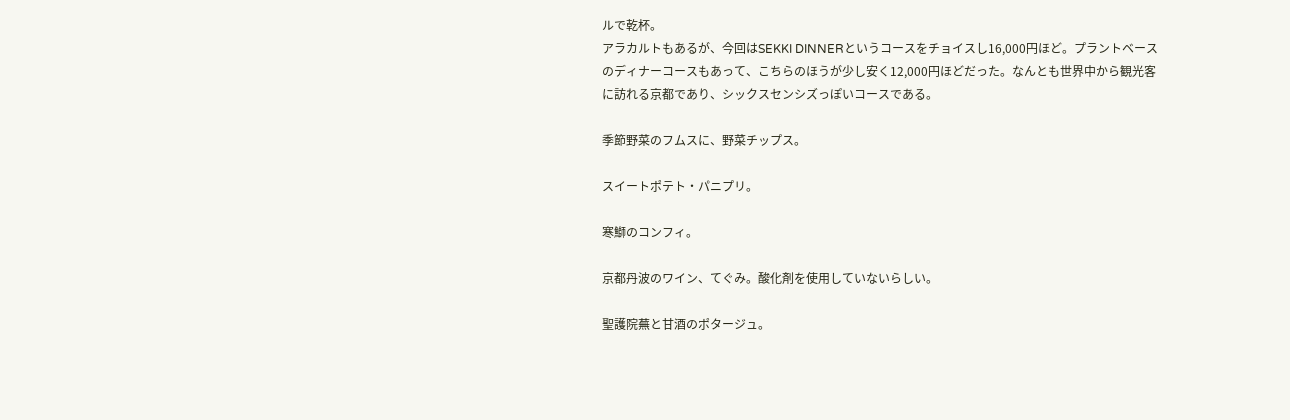ルで乾杯。
アラカルトもあるが、今回はSEKKI DINNERというコースをチョイスし16,000円ほど。プラントベースのディナーコースもあって、こちらのほうが少し安く12,000円ほどだった。なんとも世界中から観光客に訪れる京都であり、シックスセンシズっぽいコースである。

季節野菜のフムスに、野菜チップス。

スイートポテト・パニプリ。

寒鰤のコンフィ。

京都丹波のワイン、てぐみ。酸化剤を使用していないらしい。

聖護院蕪と甘酒のポタージュ。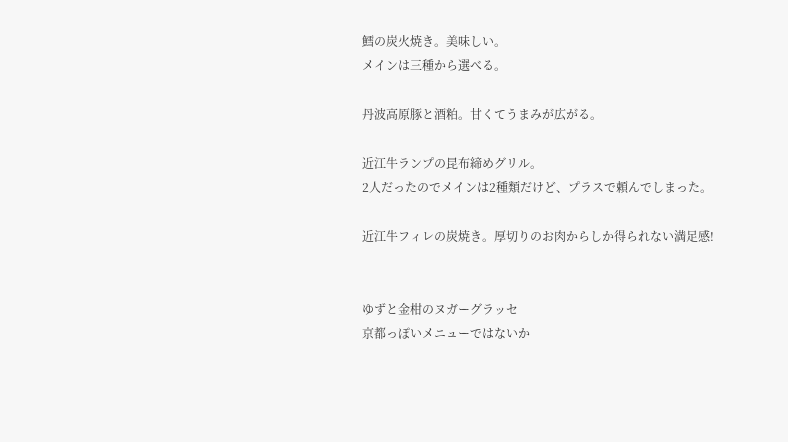鱈の炭火焼き。美味しい。
メインは三種から選べる。

丹波高原豚と酒粕。甘くてうまみが広がる。

近江牛ランプの昆布締めグリル。
2人だったのでメインは2種類だけど、プラスで頼んでしまった。

近江牛フィレの炭焼き。厚切りのお肉からしか得られない満足感!


ゆずと金柑のヌガーグラッセ
京都っぽいメニューではないか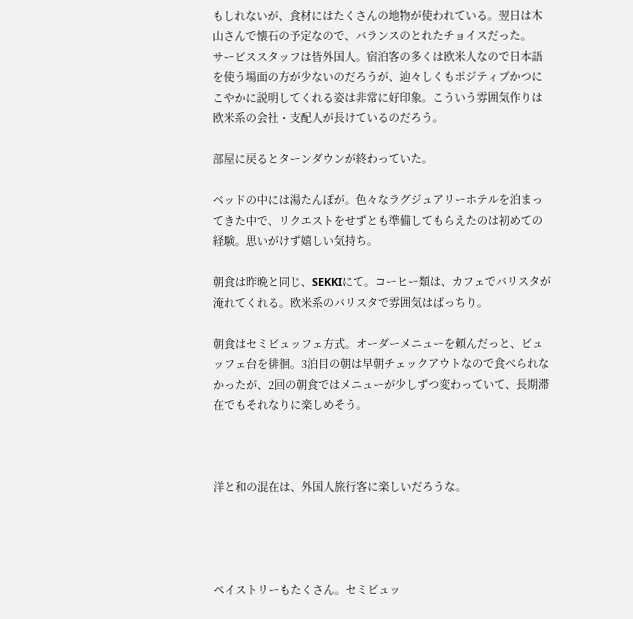もしれないが、食材にはたくさんの地物が使われている。翌日は木山さんで懐石の予定なので、バランスのとれたチョイスだった。
サービススタッフは皆外国人。宿泊客の多くは欧米人なので日本語を使う場面の方が少ないのだろうが、辿々しくもポジティブかつにこやかに説明してくれる姿は非常に好印象。こういう雰囲気作りは欧米系の会社・支配人が長けているのだろう。

部屋に戻るとターンダウンが終わっていた。

ベッドの中には湯たんぽが。色々なラグジュアリーホテルを泊まってきた中で、リクエストをせずとも準備してもらえたのは初めての経験。思いがけず嬉しい気持ち。

朝食は昨晩と同じ、SEKKIにて。コーヒー類は、カフェでバリスタが淹れてくれる。欧米系のバリスタで雰囲気はばっちり。

朝食はセミビュッフェ方式。オーダーメニューを頼んだっと、ビュッフェ台を徘徊。3泊目の朝は早朝チェックアウトなので食べられなかったが、2回の朝食ではメニューが少しずつ変わっていて、長期滞在でもそれなりに楽しめそう。



洋と和の混在は、外国人旅行客に楽しいだろうな。




ペイストリーもたくさん。セミビュッ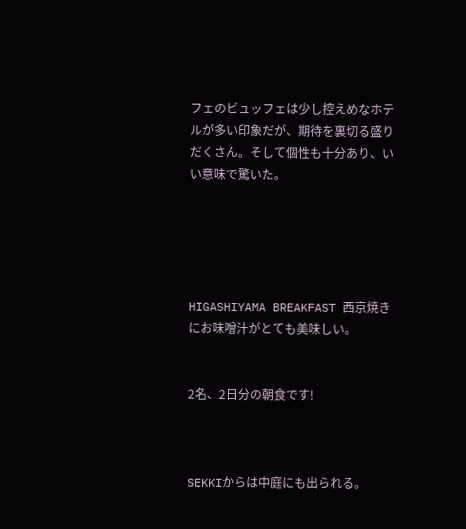フェのビュッフェは少し控えめなホテルが多い印象だが、期待を裏切る盛りだくさん。そして個性も十分あり、いい意味で驚いた。





HIGASHIYAMA BREAKFAST 西京焼きにお味噌汁がとても美味しい。


2名、2日分の朝食です!



SEKKIからは中庭にも出られる。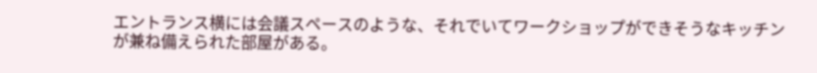エントランス横には会議スペースのような、それでいてワークショップができそうなキッチンが兼ね備えられた部屋がある。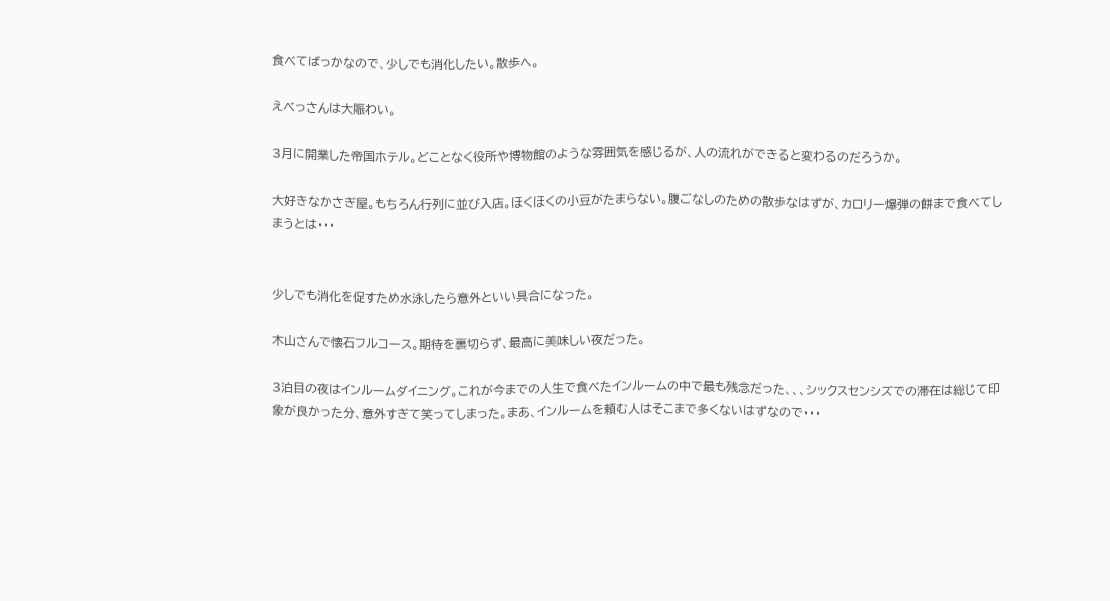食べてばっかなので、少しでも消化したい。散歩へ。

えべっさんは大賑わい。

3月に開業した帝国ホテル。どことなく役所や博物館のような雰囲気を感じるが、人の流れができると変わるのだろうか。

大好きなかさぎ屋。もちろん行列に並び入店。ほくほくの小豆がたまらない。腹ごなしのための散歩なはずが、カロリー爆弾の餅まで食べてしまうとは・・・


少しでも消化を促すため水泳したら意外といい具合になった。

木山さんで懐石フルコース。期待を裏切らず、最高に美味しい夜だった。

3泊目の夜はインルームダイニング。これが今までの人生で食べたインルームの中で最も残念だった、、、シックスセンシズでの滞在は総じて印象が良かった分、意外すぎて笑ってしまった。まあ、インルームを頼む人はそこまで多くないはずなので・・・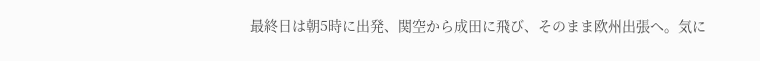最終日は朝5時に出発、関空から成田に飛び、そのまま欧州出張へ。気に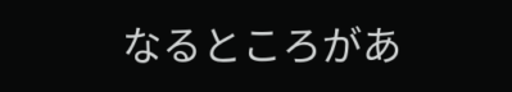なるところがあ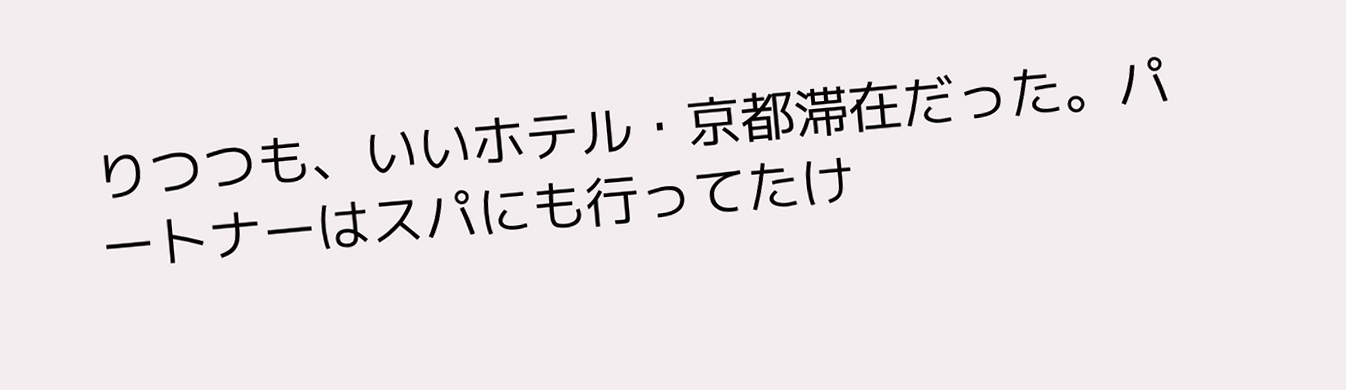りつつも、いいホテル・京都滞在だった。パートナーはスパにも行ってたけ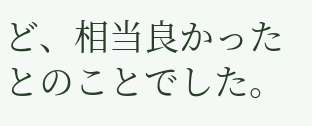ど、相当良かったとのことでした。